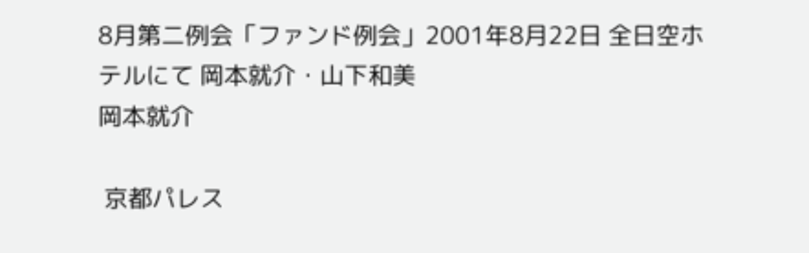8月第二例会「ファンド例会」2001年8月22日 全日空ホテルにて 岡本就介・山下和美
岡本就介

 京都パレス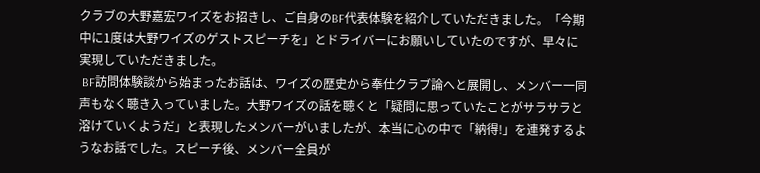クラブの大野嘉宏ワイズをお招きし、ご自身のBF代表体験を紹介していただきました。「今期中に1度は大野ワイズのゲストスピーチを」とドライバーにお願いしていたのですが、早々に実現していただきました。
 BF訪問体験談から始まったお話は、ワイズの歴史から奉仕クラブ論へと展開し、メンバー一同声もなく聴き入っていました。大野ワイズの話を聴くと「疑問に思っていたことがサラサラと溶けていくようだ」と表現したメンバーがいましたが、本当に心の中で「納得!」を連発するようなお話でした。スピーチ後、メンバー全員が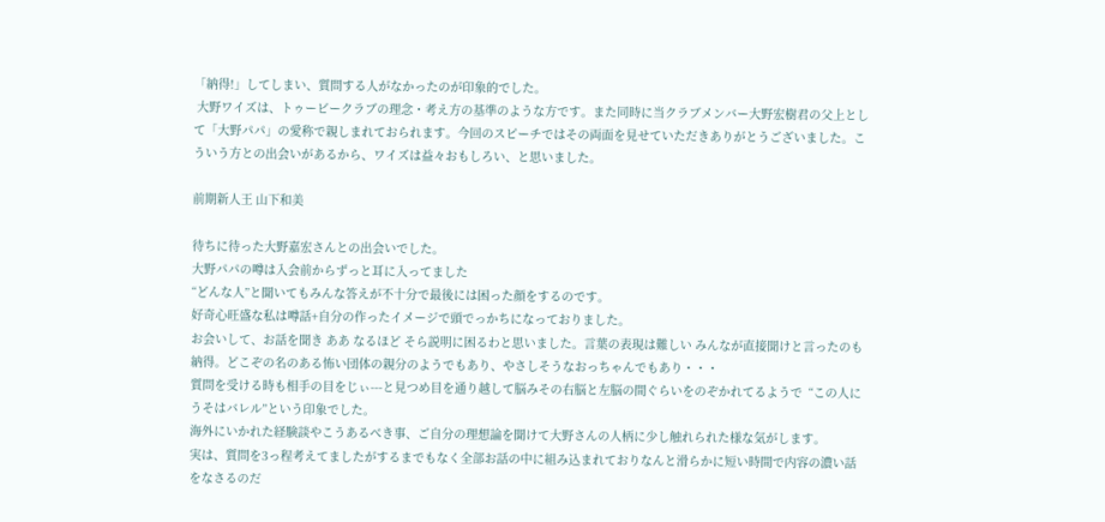「納得!」してしまい、質問する人がなかったのが印象的でした。
 大野ワイズは、トゥービークラブの理念・考え方の基準のような方です。また同時に当クラブメンバー大野宏樹君の父上として「大野パパ」の愛称で親しまれておられます。今回のスピーチではその両面を見せていただきありがとうございました。こういう方との出会いがあるから、ワイズは益々おもしろい、と思いました。

前期新人王 山下和美

待ちに待った大野嘉宏さんとの出会いでした。
大野パパの噂は入会前からずっと耳に入ってました
“どんな人”と聞いてもみんな答えが不十分で最後には困った顔をするのです。
好奇心旺盛な私は噂話+自分の作ったイメージで頭でっかちになっておりました。
お会いして、お話を聞き ああ なるほど そら説明に困るわと思いました。言葉の表現は難しい みんなが直接聞けと言ったのも納得。どこぞの名のある怖い団体の親分のようでもあり、やさしそうなおっちゃんでもあり・・・
質問を受ける時も相手の目をじぃ---と見つめ目を通り越して脳みその右脳と左脳の間ぐらいをのぞかれてるようで  “この人にうそはバレル”という印象でした。
海外にいかれた経験談やこうあるべき事、ご自分の理想論を聞けて大野さんの人柄に少し触れられた様な気がします。
実は、質問を3っ程考えてましたがするまでもなく全部お話の中に組み込まれておりなんと滑らかに短い時間で内容の濃い話をなさるのだ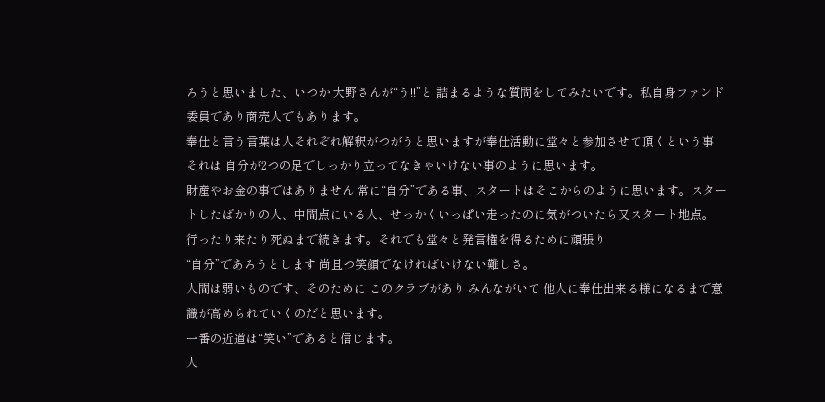ろうと思いました、いつか 大野さんが“う!!”と 詰まるような質問をしてみたいです。私自身ファンド委員であり商売人でもあります。
奉仕と言う言葉は人それぞれ解釈がつがうと思いますが奉仕活動に堂々と参加させて頂くという事  それは 自分が2つの足でしっかり立ってなきゃいけない事のように思います。
財産やお金の事ではありません 常に“自分”である事、スタートはそこからのように思います。スタートしたばかりの人、中間点にいる人、せっかくいっぱい走ったのに気がついたら又スタート地点。
行ったり来たり死ぬまで続きます。それでも堂々と発言権を得るために頑張り
“自分”であろうとします 尚且つ笑顔でなければいけない難しさ。
人間は弱いものです、そのために このクラブがあり みんながいて 他人に奉仕出来る様になるまで意識が高められていくのだと思います。
一番の近道は“笑い”であると信じます。
人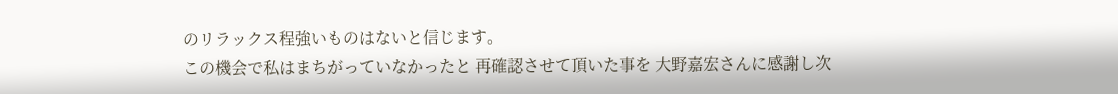のリラックス程強いものはないと信じます。
この機会で私はまちがっていなかったと 再確認させて頂いた事を 大野嘉宏さんに感謝し次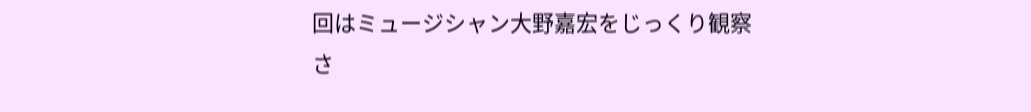回はミュージシャン大野嘉宏をじっくり観察さ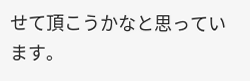せて頂こうかなと思っています。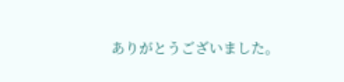ありがとうございました。